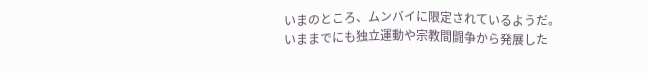いまのところ、ムンバイに限定されているようだ。
いままでにも独立運動や宗教間闘争から発展した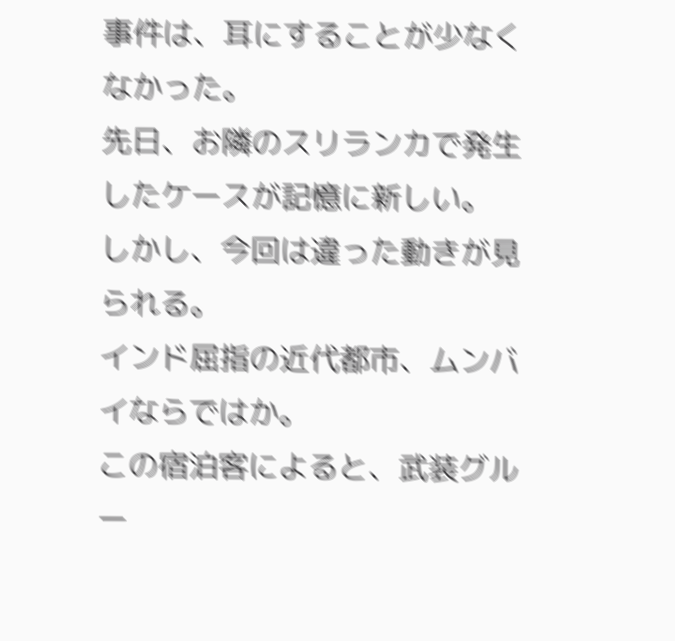事件は、耳にすることが少なくなかった。
先日、お隣のスリランカで発生したケースが記憶に新しい。
しかし、今回は違った動きが見られる。
インド屈指の近代都市、ムンバイならではか。
この宿泊客によると、武装グルー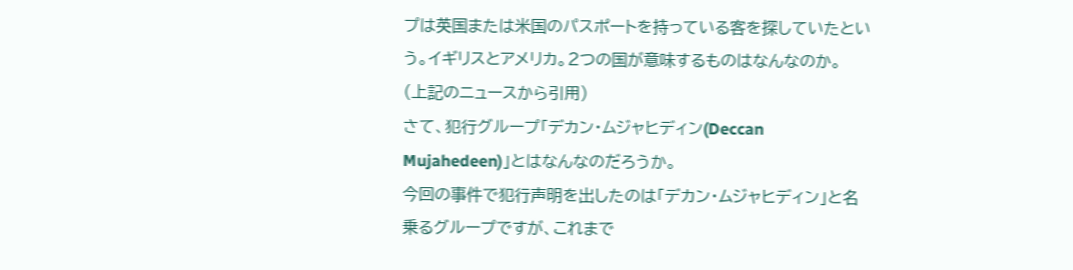プは英国または米国のパスポートを持っている客を探していたという。イギリスとアメリカ。2つの国が意味するものはなんなのか。
(上記のニュースから引用)
さて、犯行グループ「デカン・ムジャヒディン(Deccan Mujahedeen)」とはなんなのだろうか。
今回の事件で犯行声明を出したのは「デカン・ムジャヒディン」と名乗るグループですが、これまで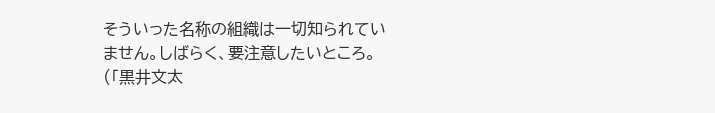そういった名称の組織は一切知られていません。しばらく、要注意したいところ。
(「黒井文太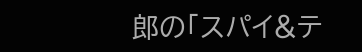郎の「スパイ&テ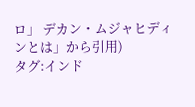ロ」 デカン・ムジャヒディンとは」から引用)
タグ:インド